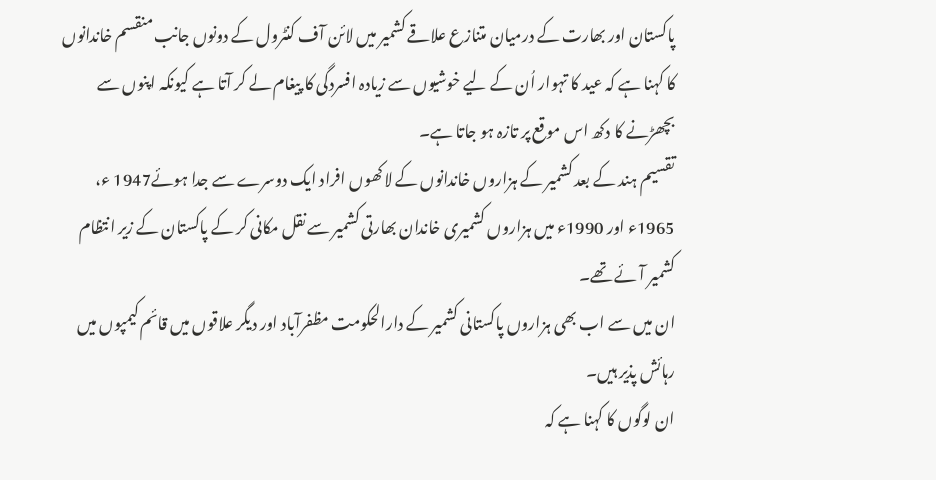پاکستان اور بھارت کے درمیان متنازع علاقے کشمیر میں لائن آف کنٹرول کے دونوں جانب منقسم خاندانوں کا کہنا ہے کہ عید کا تہوار اُن کے لیے خوشیوں سے زیادہ افسردگی کا پیغام لے کر آتا ہے کیونکہ اپنوں سے بچھڑنے کا دکھ اس موقع پر تازہ ہو جاتا ہے۔
تقسیم ہند کے بعد کشمیر کے ہزاروں خاندانوں کے لاکھوں افراد ایک دوسرے سے جدا ہوئے1947 ء، 1965ء اور 1990ء میں ہزاروں کشمیری خاندان بھارتی کشمیر سے نقل مکانی کر کے پاکستان کے زیر انتظام کشمیر آئے تھے۔
ان میں سے اب بھی ہزاروں پاکستانی کشمیر کے دارالحکومت مظفرآباد اور دیگر علاقوں میں قائم کیمپوں میں رہائش پذیر ہیں۔
ان لوگوں کا کہنا ہے کہ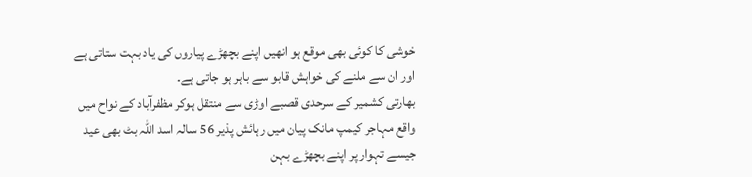خوشی کا کوئی بھی موقع ہو انھیں اپنے بچھڑے پیاروں کی یاد بہت ستاتی ہے اور ان سے ملنے کی خواہش قابو سے باہر ہو جاتی ہے۔
بھارتی کشمیر کے سرحدی قصبے اوڑی سے منتقل ہوکر مظفرآباد کے نواح میں واقع مہاجر کیمپ مانک پیان میں رہائش پذیر 56 سالہ اسد اللہ بٹ بھی عید جیسے تہوار پر اپنے بچھڑے بہن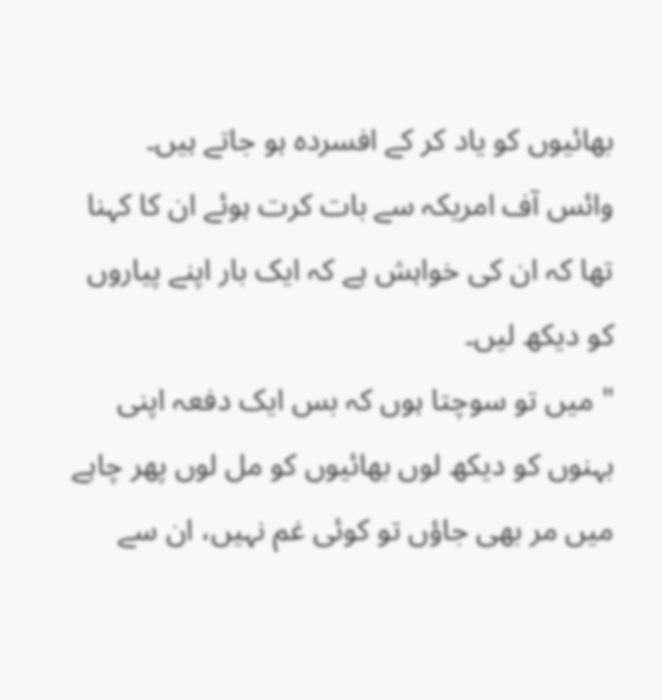بھائیوں کو یاد کر کے افسردہ ہو جاتے ہیں۔
وائس آف امریکہ سے بات کرت ہوئے ان کا کہنا تھا کہ ان کی خواہش ہے کہ ایک بار اپنے پیاروں کو دیکھ لیں۔
" میں تو سوچتا ہوں کہ بس ایک دفعہ اپنی بہنوں کو دیکھ لوں بھائیوں کو مل لوں پھر چاہے میں مر بھی جاؤں تو کوئی غم نہیں، ان سے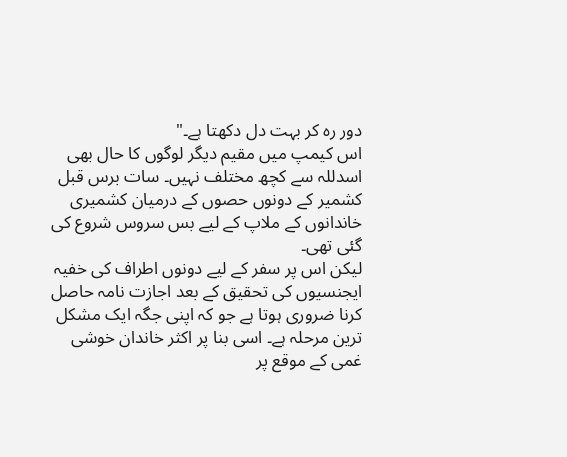دور رہ کر بہت دل دکھتا ہے۔"
اس کیمپ میں مقیم دیگر لوگوں کا حال بھی اسدللہ سے کچھ مختلف نہیں۔ سات برس قبل کشمیر کے دونوں حصوں کے درمیان کشمیری خاندانوں کے ملاپ کے لیے بس سروس شروع کی گئی تھی۔
لیکن اس پر سفر کے لیے دونوں اطراف کی خفیہ ایجنسیوں کی تحقیق کے بعد اجازت نامہ حاصل کرنا ضروری ہوتا ہے جو کہ اپنی جگہ ایک مشکل ترین مرحلہ ہے۔ اسی بنا پر اکثر خاندان خوشی غمی کے موقع پر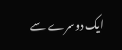ایک دوسرے سے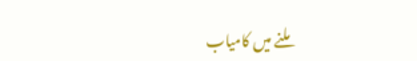ملنے میں کامیاب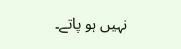نہیں ہو پاتے۔